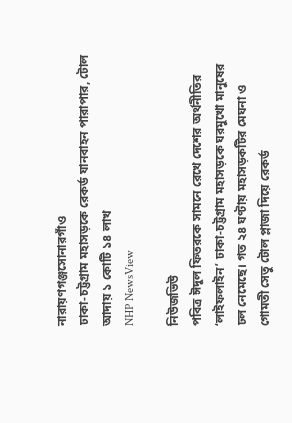নারায়ণগঞ্জসোনারগাঁও
ঢাকা-চট্টগ্রাম মহাসড়কে রেকর্ড যানবাহন পারাপার, টোল আদায় ১ কোটি ১৪ লাখ
NHP NewsView

নিউজভিউ
পবিত্র ঈদুল ফিতরকে সামনে রেখে দেশের অর্থনীতির ‘লাইফলাইন’ ঢাকা-চট্টগ্রাম মহাসড়কে ঘরমুখো মানুষের ঢল নেমেছে। গত ২৪ ঘণ্টায় মহাসড়কটির মেঘনা ও গোমতী সেতু টোল প্লাজা দিয়ে রেকর্ড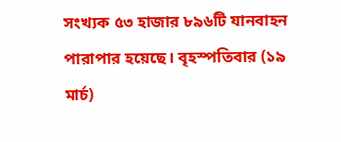সংখ্যক ৫৩ হাজার ৮৯৬টি যানবাহন পারাপার হয়েছে। বৃহস্পতিবার (১৯ মার্চ)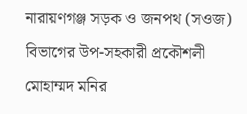নারায়ণগঞ্জ সড়ক ও জনপথ (সওজ) বিভাগের উপ-সহকারী প্রকৌশলী মোহাম্মদ মনির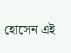হোসেন এই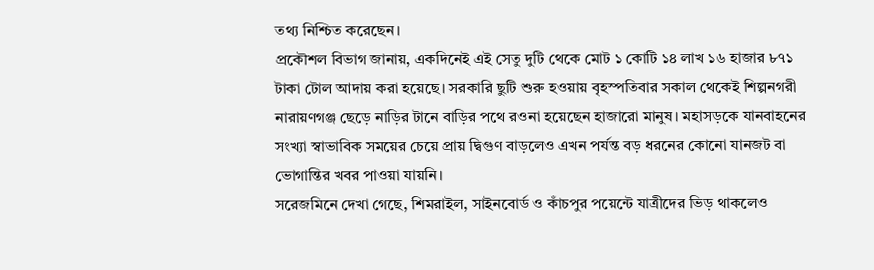তথ্য নিশ্চিত করেছেন।
প্রকৌশল বিভাগ জানায়, একদিনেই এই সেতু দুটি থেকে মোট ১ কোটি ১৪ লাখ ১৬ হাজার ৮৭১ টাকা টোল আদায় করা হয়েছে। সরকারি ছুটি শুরু হওয়ায় বৃহস্পতিবার সকাল থেকেই শিল্পনগরী নারায়ণগঞ্জ ছেড়ে নাড়ির টানে বাড়ির পথে রওনা হয়েছেন হাজারো মানুষ। মহাসড়কে যানবাহনের সংখ্যা স্বাভাবিক সময়ের চেয়ে প্রায় দ্বিগুণ বাড়লেও এখন পর্যন্ত বড় ধরনের কোনো যানজট বা ভোগান্তির খবর পাওয়া যায়নি।
সরেজমিনে দেখা গেছে, শিমরাইল, সাইনবোর্ড ও কাঁচপুর পয়েন্টে যাত্রীদের ভিড় থাকলেও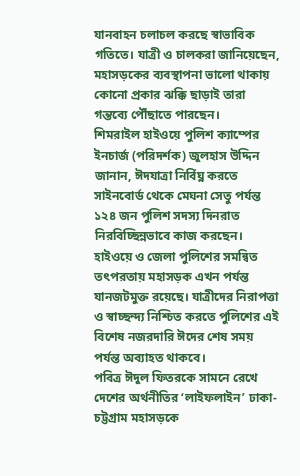যানবাহন চলাচল করছে স্বাভাবিক গতিতে। যাত্রী ও চালকরা জানিয়েছেন, মহাসড়কের ব্যবস্থাপনা ভালো থাকায় কোনো প্রকার ঝক্কি ছাড়াই তারা গন্তব্যে পৌঁছাতে পারছেন।
শিমরাইল হাইওয়ে পুলিশ ক্যাম্পের ইনচার্জ (পরিদর্শক) জুলহাস উদ্দিন জানান, ঈদযাত্রা নির্বিঘ্ন করতে সাইনবোর্ড থেকে মেঘনা সেতু পর্যন্ত ১২৪ জন পুলিশ সদস্য দিনরাত নিরবিচ্ছিন্নভাবে কাজ করছেন। হাইওয়ে ও জেলা পুলিশের সমন্বিত তৎপরতায় মহাসড়ক এখন পর্যন্ত যানজটমুক্ত রয়েছে। যাত্রীদের নিরাপত্তা ও স্বাচ্ছন্দ্য নিশ্চিত করতে পুলিশের এই বিশেষ নজরদারি ঈদের শেষ সময় পর্যন্ত অব্যাহত থাকবে।
পবিত্র ঈদুল ফিতরকে সামনে রেখে দেশের অর্থনীতির ‘লাইফলাইন’ ঢাকা-চট্টগ্রাম মহাসড়কে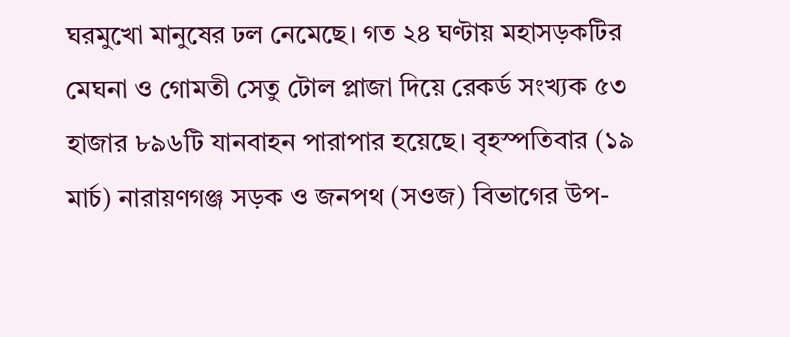ঘরমুখো মানুষের ঢল নেমেছে। গত ২৪ ঘণ্টায় মহাসড়কটির মেঘনা ও গোমতী সেতু টোল প্লাজা দিয়ে রেকর্ড সংখ্যক ৫৩ হাজার ৮৯৬টি যানবাহন পারাপার হয়েছে। বৃহস্পতিবার (১৯ মার্চ) নারায়ণগঞ্জ সড়ক ও জনপথ (সওজ) বিভাগের উপ-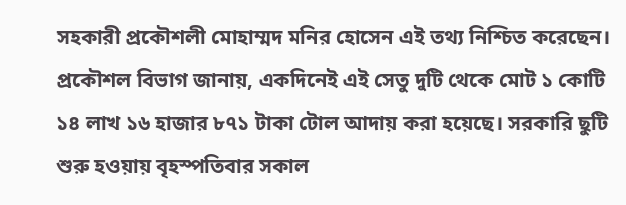সহকারী প্রকৌশলী মোহাম্মদ মনির হোসেন এই তথ্য নিশ্চিত করেছেন।
প্রকৌশল বিভাগ জানায়, একদিনেই এই সেতু দুটি থেকে মোট ১ কোটি ১৪ লাখ ১৬ হাজার ৮৭১ টাকা টোল আদায় করা হয়েছে। সরকারি ছুটি শুরু হওয়ায় বৃহস্পতিবার সকাল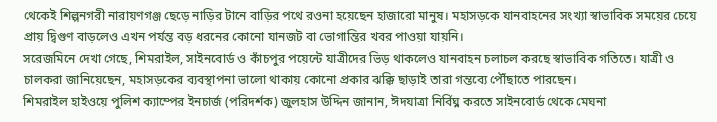থেকেই শিল্পনগরী নারায়ণগঞ্জ ছেড়ে নাড়ির টানে বাড়ির পথে রওনা হয়েছেন হাজারো মানুষ। মহাসড়কে যানবাহনের সংখ্যা স্বাভাবিক সময়ের চেয়ে প্রায় দ্বিগুণ বাড়লেও এখন পর্যন্ত বড় ধরনের কোনো যানজট বা ভোগান্তির খবর পাওয়া যায়নি।
সরেজমিনে দেখা গেছে, শিমরাইল, সাইনবোর্ড ও কাঁচপুর পয়েন্টে যাত্রীদের ভিড় থাকলেও যানবাহন চলাচল করছে স্বাভাবিক গতিতে। যাত্রী ও চালকরা জানিয়েছেন, মহাসড়কের ব্যবস্থাপনা ভালো থাকায় কোনো প্রকার ঝক্কি ছাড়াই তারা গন্তব্যে পৌঁছাতে পারছেন।
শিমরাইল হাইওয়ে পুলিশ ক্যাম্পের ইনচার্জ (পরিদর্শক) জুলহাস উদ্দিন জানান, ঈদযাত্রা নির্বিঘ্ন করতে সাইনবোর্ড থেকে মেঘনা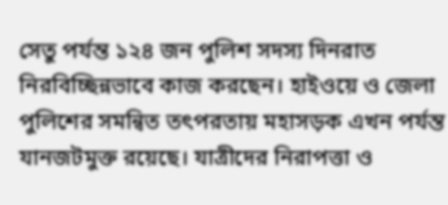সেতু পর্যন্ত ১২৪ জন পুলিশ সদস্য দিনরাত নিরবিচ্ছিন্নভাবে কাজ করছেন। হাইওয়ে ও জেলা পুলিশের সমন্বিত তৎপরতায় মহাসড়ক এখন পর্যন্ত যানজটমুক্ত রয়েছে। যাত্রীদের নিরাপত্তা ও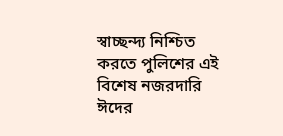স্বাচ্ছন্দ্য নিশ্চিত করতে পুলিশের এই বিশেষ নজরদারি ঈদের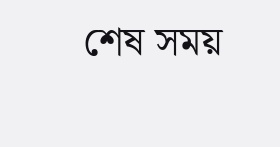শেষ সময়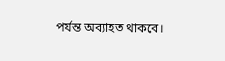পর্যন্ত অব্যাহত থাকবে।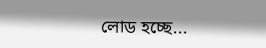লোড হচ্ছে...